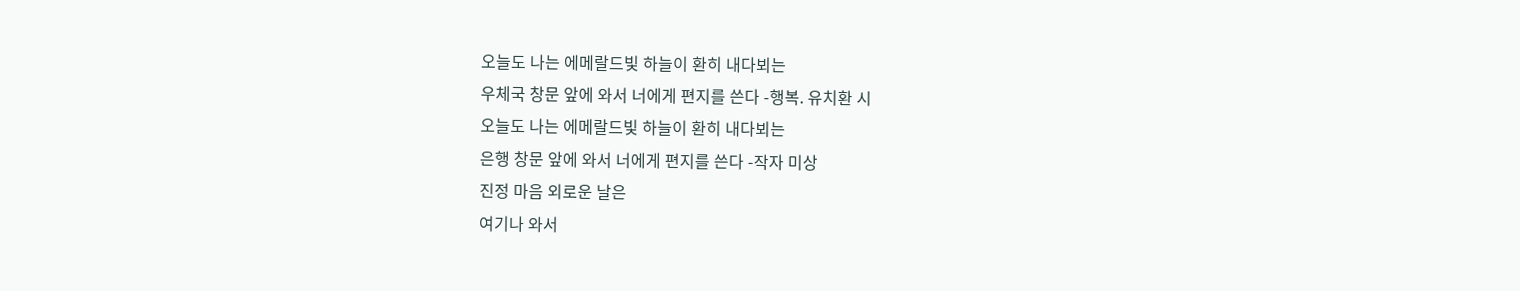오늘도 나는 에메랄드빛 하늘이 환히 내다뵈는
우체국 창문 앞에 와서 너에게 편지를 쓴다 -행복. 유치환 시
오늘도 나는 에메랄드빛 하늘이 환히 내다뵈는
은행 창문 앞에 와서 너에게 편지를 쓴다 -작자 미상
진정 마음 외로운 날은
여기나 와서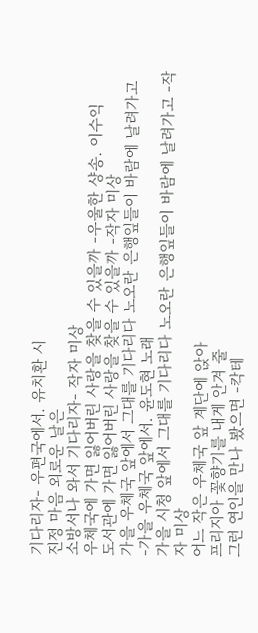기다리자- 우편국에서. 유치환 시
진정 마음 외로운 날은
소방서나 와서 기다리자- 작자 미상
우체국에 가면 잃어버린 사랑을 찾을 수 있을까 -우울한 샹송. 이수익
도서관에 가면 잃어버린 사랑을 찾을 수 있을까 -작자 미상
가을 우체국 앞에서 그대를 기다리다 노오란 은행잎들이 바람에 날려가고 -가을 우체국 앞에서. 윤도현 노래
가을 시청 앞에서 그대를 기다리다 노오란 은행잎들이 바람에 날려가고 -작자 미상
어느 작은 우체국 앞 계단에 앉아
프리지아 꽃향기를 내게 안겨 줄
그런 연인을 만나 봤으면 -칵테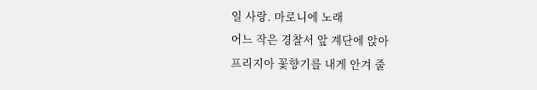일 사랑. 마로니에 노래
어느 작은 경찰서 앞 계단에 앉아
프리지아 꽃향기를 내게 안겨 줄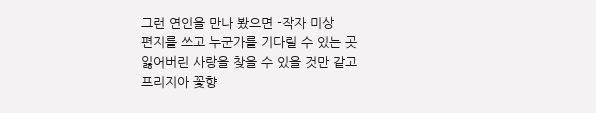그런 연인을 만나 봤으면 -작자 미상
편지를 쓰고 누군가를 기다릴 수 있는 곳
잃어버린 사랑을 찾을 수 있을 것만 같고
프리지아 꽃향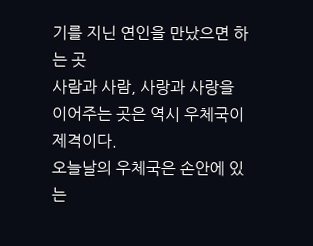기를 지닌 연인을 만났으면 하는 곳
사람과 사람, 사랑과 사랑을 이어주는 곳은 역시 우체국이 제격이다.
오늘날의 우체국은 손안에 있는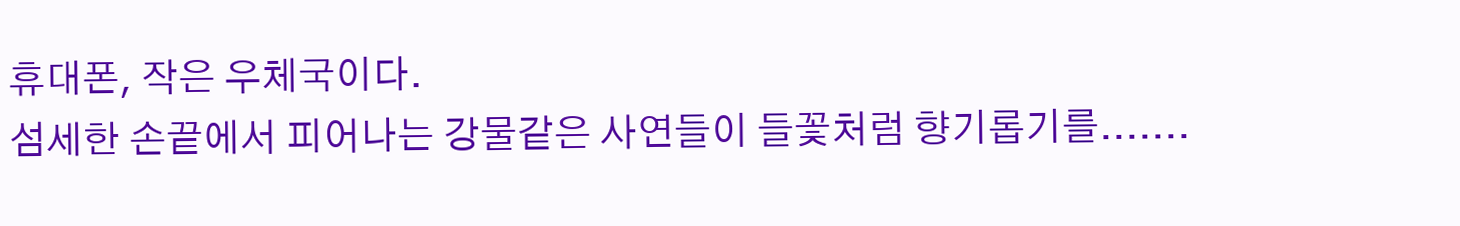휴대폰, 작은 우체국이다.
섬세한 손끝에서 피어나는 강물같은 사연들이 들꽃처럼 향기롭기를.......